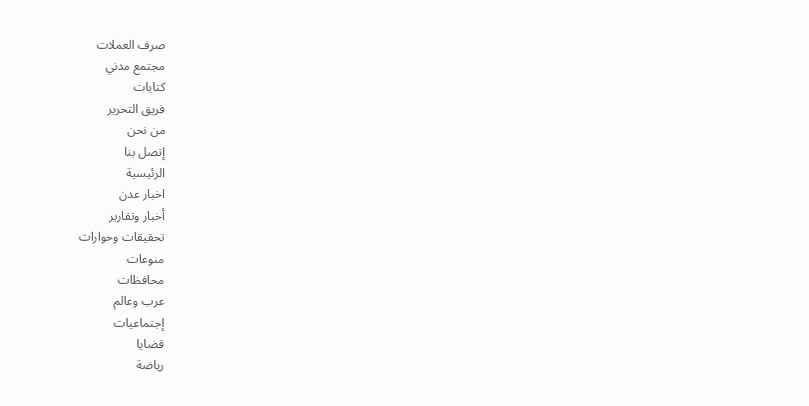صرف العملات
مجتمع مدني
كتابات
فريق التحرير
من نحن
إتصل بنا
الرئيسية
اخبار عدن
أخبار وتقارير
تحقيقات وحوارات
منوعات
محافظات
عرب وعالم
إجتماعيات
قضايا
رياضة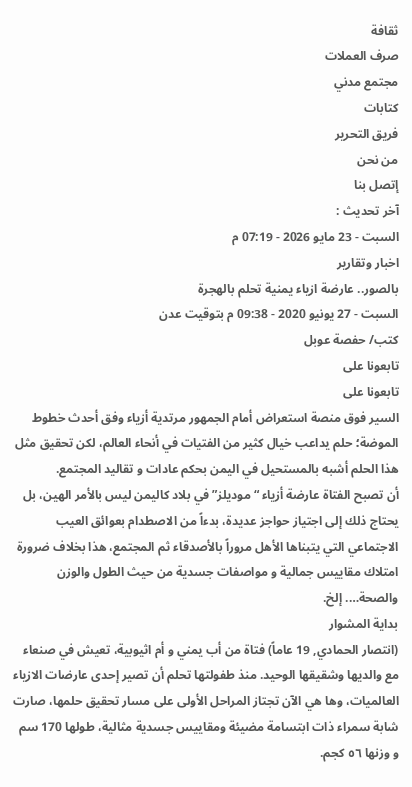ثقافة
صرف العملات
مجتمع مدني
كتابات
فريق التحرير
من نحن
إتصل بنا
آخر تحديث :
السبت - 23 مايو 2026 - 07:19 م
اخبار وتقارير
بالصور.. عارضة ازياء يمنية تحلم بالهجرة
السبت - 27 يونيو 2020 - 09:38 م بتوقيت عدن
كتب/ حفصة عوبل
تابعونا على
تابعونا على
السير فوق منصة استعراض أمام الجمهور مرتدية أزياء وفق أحدث خطوط الموضة؛ حلم يداعب خيال كثير من الفتيات في أنحاء العالم، لكن تحقيق مثل هذا الحلم أشبه بالمستحيل في اليمن بحكم عادات و تقاليد المجتمع.
أن تصبح الفتاة عارضة أزياء “موديلز” في بلاد كاليمن ليس بالأمر الهين، بل يحتاج ذلك إلى اجتياز حواجز عديدة، بدءاً من الاصطدام بعوائق العيب الاجتماعي التي يتبناها الأهل مروراً بالأصدقاء ثم المجتمع، هذا بخلاف ضرورة امتلاك مقاييس جمالية و مواصفات جسدية من حيث الطول والوزن والصحة…. إلخ.
بداية المشوار
(انتصار الحمادي, 19 عاماً) فتاة من أب يمني و أم اثيوبية، تعيش في صنعاء مع والديها وشقيقها الوحيد. منذ طفولتها تحلم أن تصير إحدى عارضات الازياء العالميات، وها هي الآن تجتاز المراحل الأولى على مسار تحقيق حلمها، صارت شابة سمراء ذات ابتسامة مضيئة ومقاييس جسدية مثالية، طولها 170 سم و وزنها ٥٦ كجم.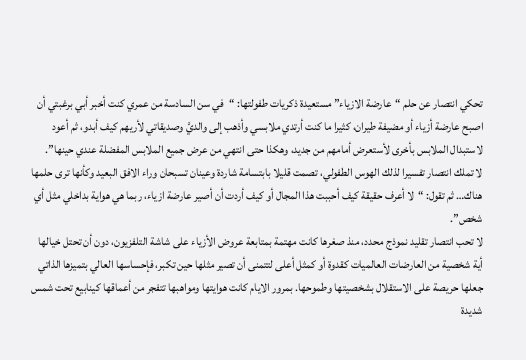تحكي انتصار عن حلم “عارضة الازياء” مستعيدة ذكريات طفولتها: “في سن السادسة من عمري كنت أخبر أبي برغبتي أن اصبح عارضة أزياء أو مضيفة طيران، كثيرا ما كنت أرتدي ملابسي وأذهب إلى والديَّ وصديقاتي لأريهم كيف أبدو، ثم أعود لاستبدال الملابس بأخرى لأستعرض أمامهم من جديد، وهكذا حتى انتهي من عرض جميع الملابس المفضلة عندي حينها”.
لا تملك انتصار تفسيرا لذلك الهوس الطفولي، تصمت قليلا بابتسامة شاردة وعينان تسبحان وراء الافق البعيد وكأنها ترى حلمها هناك… ثم تقول: “لا أعرف حقيقة كيف أحببت هذا المجال أو كيف أردت أن أصير عارضة ازياء، ربما هي هواية بداخلي مثل أي شخص”.
لا تحب انتصار تقليد نموذج محدد، منذ صغرها كانت مهتمة بمتابعة عروض الأزياء على شاشة التلفزيون، دون أن تحتل خيالها أية شخصية من العارضات العالميات كقدوة أو كمثل أعلى لتتمنى أن تصير مثلها حين تكبر، فإحساسها العالي بتميزها الذاتي جعلها حريصة على الاستقلال بشخصيتها وطموحها. بمرور الايام كانت هوايتها ومواهبها تتفجر من أعماقها كينابيع تحت شمس شديدة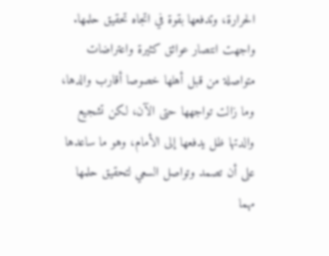الحرارة، وتدفعها بقوة في اتجاه تحقيق حلمها.
واجهت انتصار عوائق كثيرة واعتراضات متواصلة من قبل أهلها خصوصا أقارب والدها، وما زالت تواجهها حتى الآن، لكن تشجيع والدتها ظل يدفعها إلى الأمام، وهو ما ساعدها على أن تصمد وتواصل السعي لتحقيق حلمها مهما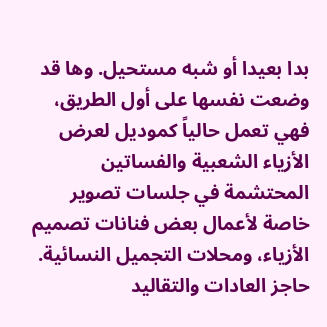بدا بعيدا أو شبه مستحيل. وها قد وضعت نفسها على أول الطريق، فهي تعمل حالياً كموديل لعرض الأزياء الشعبية والفساتين المحتشمة في جلسات تصوير خاصة لأعمال بعض فنانات تصميم الأزياء، ومحلات التجميل النسائية.
حاجز العادات والتقاليد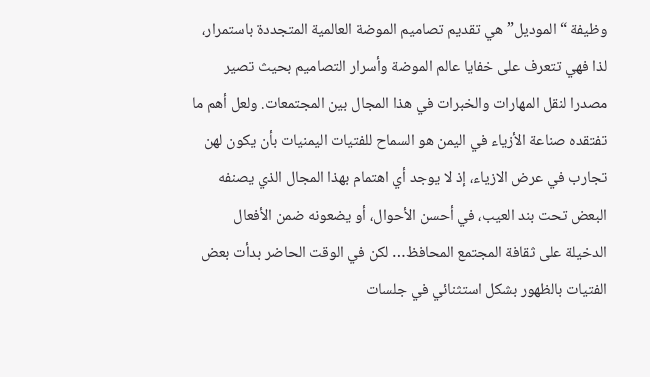وظيفة “الموديل” هي تقديم تصاميم الموضة العالمية المتجددة باستمرار، لذا فهي تتعرف على خفايا عالم الموضة وأسرار التصاميم بحيث تصير مصدرا لنقل المهارات والخبرات في هذا المجال بين المجتمعات. ولعل أهم ما تفتقده صناعة الأزياء في اليمن هو السماح للفتيات اليمنيات بأن يكون لهن تجارب في عرض الازياء، إذ لا يوجد أي اهتمام بهذا المجال الذي يصنفه البعض تحت بند العيب، في أحسن الأحوال، أو يضعونه ضمن الأفعال الدخيلة على ثقافة المجتمع المحافظ… لكن في الوقت الحاضر بدأت بعض الفتيات بالظهور بشكل استثنائي في جلسات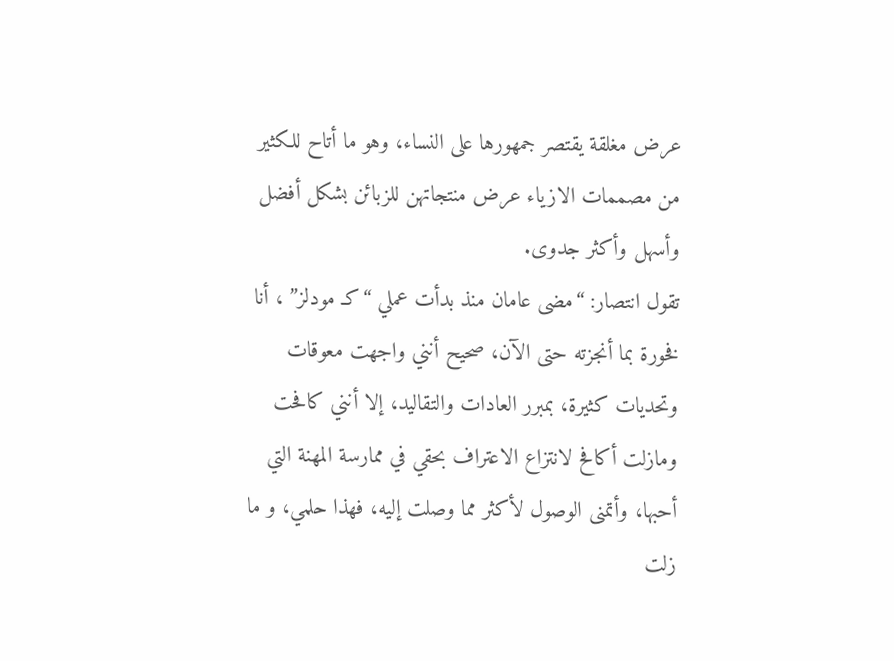عرض مغلقة يقتصر جمهورها على النساء، وهو ما أتاح للكثير من مصممات الازياء عرض منتجاتهن للزبائن بشكل أفضل وأسهل وأكثر جدوى.
تقول انتصار: “مضى عامان منذ بدأت عملي “كـ مودلز” ، أنا فخورة بما أنجزته حتى الآن، صحيح أنني واجهت معوقات وتحديات كثيرة، بمبرر العادات والتقاليد، إلا أنني كافحت ومازلت أكافح لانتزاع الاعتراف بحقي في ممارسة المهنة التي أحبها، وأتمنى الوصول لأكثر مما وصلت إليه، فهذا حلمي، و ما زلت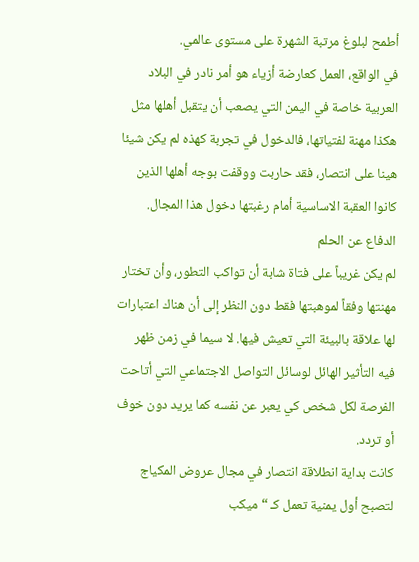أطمح لبلوغ مرتبة الشهرة على مستوى عالمي.
في الواقع، العمل كعارضة أزياء هو أمر نادر في البلاد العربية خاصة في اليمن التي يصعب أن يتقبل أهلها مثل هكذا مهنة لفتياتها، فالدخول في تجربة كهذه لم يكن شيئا هينا على انتصار، فقد حاربت ووقفت بوجه أهلها الذين كانوا العقبة الاساسية أمام رغبتها دخول هذا المجال.
الدفاع عن الحلم
لم يكن غريباً على فتاة شابة أن تواكب التطور، وأن تختار مهنتها وفقاً لموهبتها فقط دون النظر إلى أن هناك اعتبارات لها علاقة بالبيئة التي تعيش فيها. لا سيما في زمن ظهر فيه التأثير الهائل لوسائل التواصل الاجتماعي التي أتاحت الفرصة لكل شخص كي يعبر عن نفسه كما يريد دون خوف أو تردد.
كانت بداية انطلاقة انتصار في مجال عروض المكياج لتصبح أول يمنية تعمل كـ “ميكب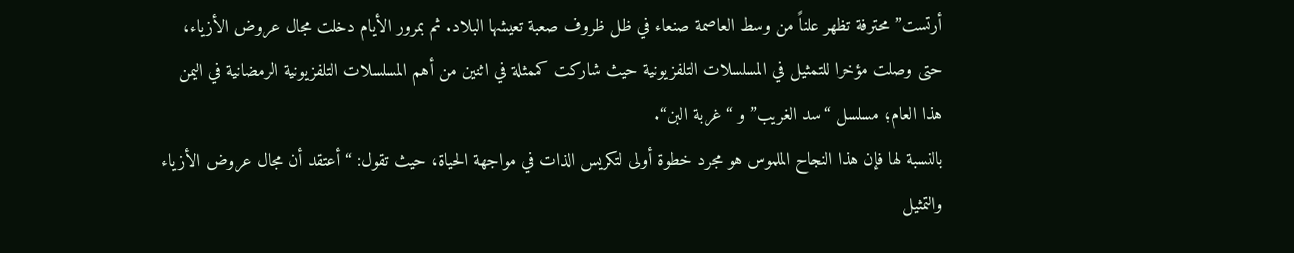أرتست” محترفة تظهر علناً من وسط العاصمة صنعاء في ظل ظروف صعبة تعيشها البلاد. ثم بمرور الأيام دخلت مجال عروض الأزياء، حتى وصلت مؤخرا للتمثيل في المسلسلات التلفزيونية حيث شاركت كممثلة في اثنين من أهم المسلسلات التلفزيونية الرمضانية في اليمن هذا العام؛ مسلسل “سد الغريب” و “غربة البن“.
بالنسبة لها فإن هذا النجاح الملموس هو مجرد خطوة أولى لتكريس الذات في مواجهة الحياة، حيث تقول: “أعتقد أن مجال عروض الأزياء والتمثيل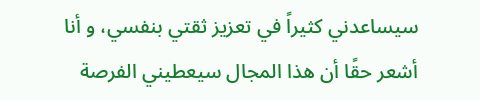سيساعدني كثيراً في تعزيز ثقتي بنفسي، و أنا أشعر حقًا أن هذا المجال سيعطيني الفرصة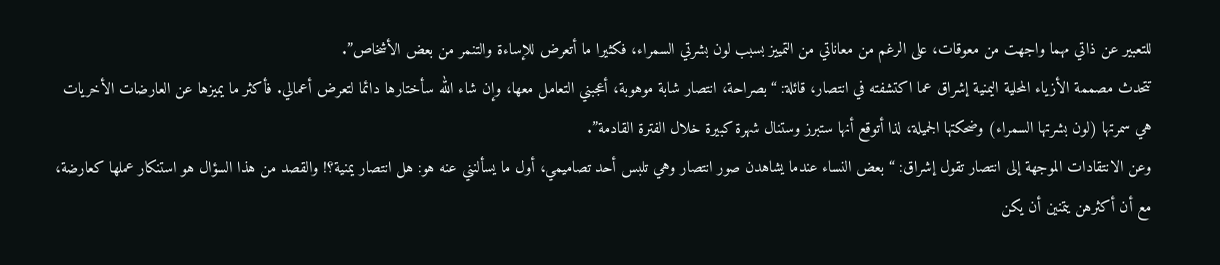للتعبير عن ذاتي مهما واجهت من معوقات، على الرغم من معاناتي من التمييز بسبب لون بشرتي السمراء، فكثيرا ما أتعرض للإساءة والتنمر من بعض الأشخاص”.
تتحدث مصممة الأزياء المحلية اليمنية إشراق عما اكتشفته في انتصار، قائلة: “بصراحة، انتصار شابة موهوبة، أعجبني التعامل معها، وإن شاء الله سأختارها دائما لتعرض أعمالي. فأكثر ما يميزها عن العارضات الأخريات هي سمرتها (لون بشرتها السمراء) وضحكتها الجميلة، لذا أتوقع أنها ستبرز وستنال شهرة كبيرة خلال الفترة القادمة”.
وعن الانتقادات الموجهة إلى انتصار تقول إشراق: “بعض النساء عندما يشاهدن صور انتصار وهي تلبس أحد تصاميمي، أول ما يسألنني عنه هو: هل انتصار يمنية؟! والقصد من هذا السؤال هو استنكار عملها كعارضة، مع أن أكثرهن يتمنين أن يكن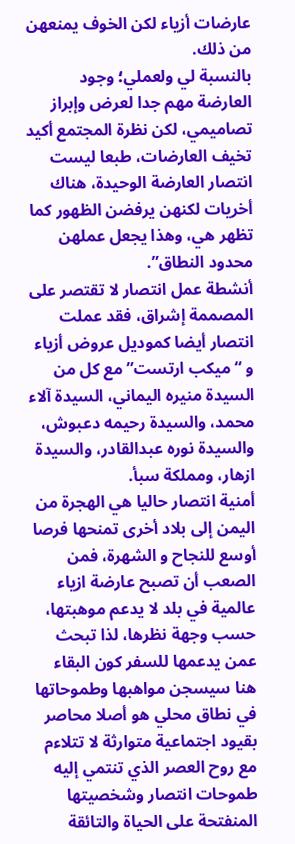عارضات أزياء لكن الخوف يمنعهن من ذلك.
بالنسبة لي ولعملي؛ وجود العارضة مهم جدا لعرض وإبراز تصاميمي، لكن نظرة المجتمع أكيد تخيف العارضات، طبعا ليست انتصار العارضة الوحيدة، هناك أخريات لكنهن يرفضن الظهور كما تظهر هي، وهذا يجعل عملهن محدود النطاق”.
أنشطة عمل انتصار لا تقتصر على المصممة إشراق، فقد عملت انتصار أيضا كموديل عروض أزياء و “ميكب ارتست” مع كل من السيدة منيره اليماني، السيدة آلاء محمد، والسيدة رحيمه دعبوش، والسيدة نوره عبدالقادر، والسيدة ازهار، ومملكة سبأ.
أمنية انتصار حاليا هي الهجرة من اليمن إلى بلاد أخرى تمنحها فرصا أوسع للنجاح و الشهرة، فمن الصعب أن تصبح عارضة ازياء عالمية في بلد لا يدعم موهبتها، حسب وجهة نظرها، لذا تبحث عمن يدعمها للسفر كون البقاء هنا سيسجن مواهبها وطموحاتها في نطاق محلي هو أصلا محاصر بقيود اجتماعية متوارثة لا تتلاءم مع روح العصر الذي تنتمي إليه طموحات انتصار وشخصيتها المنفتحة على الحياة والتائقة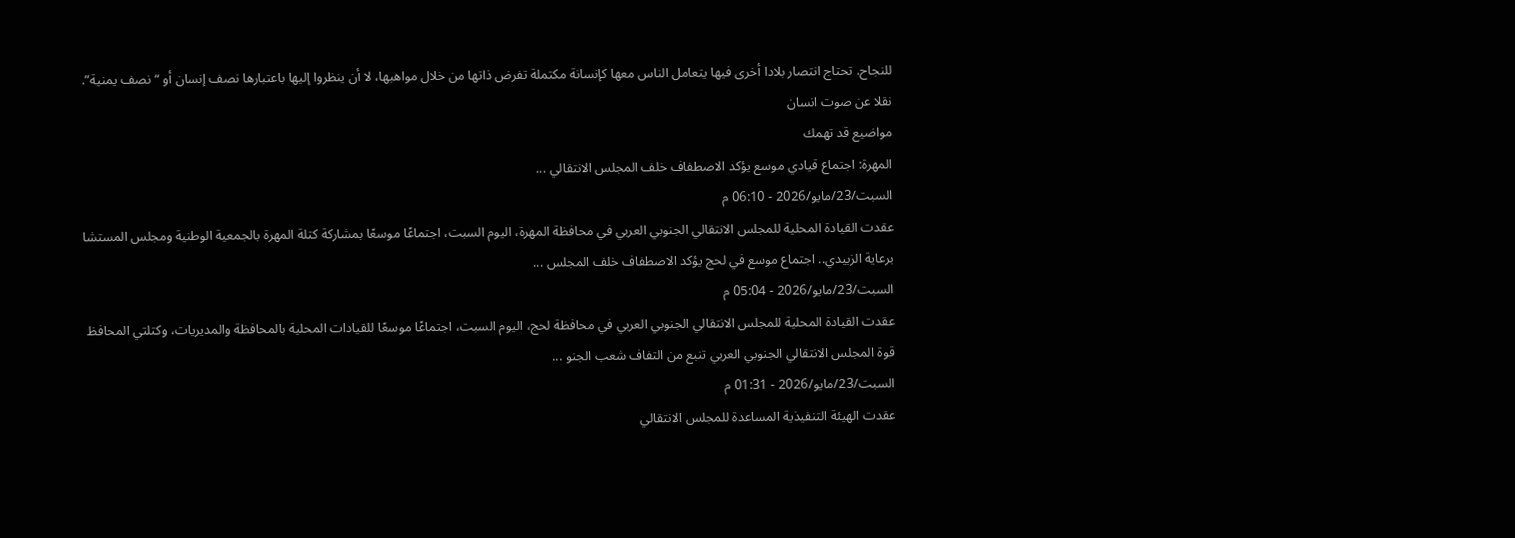للنجاح. تحتاج انتصار بلادا أخرى فيها يتعامل الناس معها كإنسانة مكتملة تفرض ذاتها من خلال مواهبها، لا أن ينظروا إليها باعتبارها نصف إنسان أو “نصف يمنية”.
نقلا عن صوت انسان
مواضيع قد تهمك
المهرة: اجتماع قيادي موسع يؤكد الاصطفاف خلف المجلس الانتقالي ...
السبت/23/مايو/2026 - 06:10 م
عقدت القيادة المحلية للمجلس الانتقالي الجنوبي العربي في محافظة المهرة، اليوم السبت، اجتماعًا موسعًا بمشاركة كتلة المهرة بالجمعية الوطنية ومجلس المستشا
برعاية الزبيدي.. اجتماع موسع في لحج يؤكد الاصطفاف خلف المجلس ...
السبت/23/مايو/2026 - 05:04 م
عقدت القيادة المحلية للمجلس الانتقالي الجنوبي العربي في محافظة لحج، اليوم السبت، اجتماعًا موسعًا للقيادات المحلية بالمحافظة والمديريات، وكتلتي المحافظ
قوة المجلس الانتقالي الجنوبي العربي تنبع من التفاف شعب الجنو ...
السبت/23/مايو/2026 - 01:31 م
عقدت الهيئة التنفيذية المساعدة للمجلس الانتقالي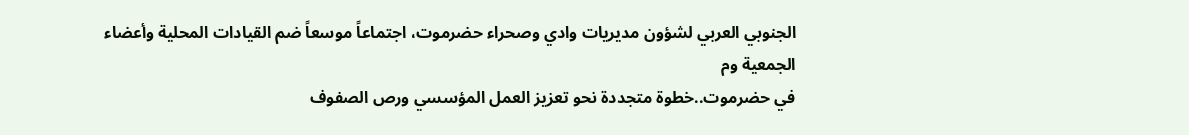الجنوبي العربي لشؤون مديريات وادي وصحراء حضرموت، اجتماعاً موسعاً ضم القيادات المحلية وأعضاء الجمعية وم
في حضرموت..خطوة متجددة نحو تعزيز العمل المؤسسي ورص الصفوف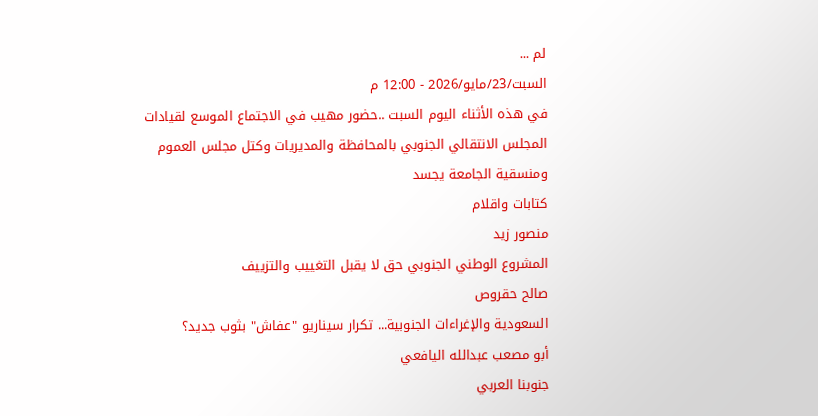لم ...
السبت/23/مايو/2026 - 12:00 م
في هذه الأثناء اليوم السبت ..حضور مهيب في الاجتماع الموسع لقيادات المجلس الانتقالي الجنوبي بالمحافظة والمديريات وكتل مجلس العموم ومنسقية الجامعة يجسد
كتابات واقلام
منصور زيد
المشروع الوطني الجنوبي حق لا يقبل التغييب والتزييف
صالح حقروص
السعودية والإغراءات الجنوبية... تكرار سيناريو "عفاش" بثوب جديد؟
أبو مصعب عبدالله اليافعي
جنوبنا العربي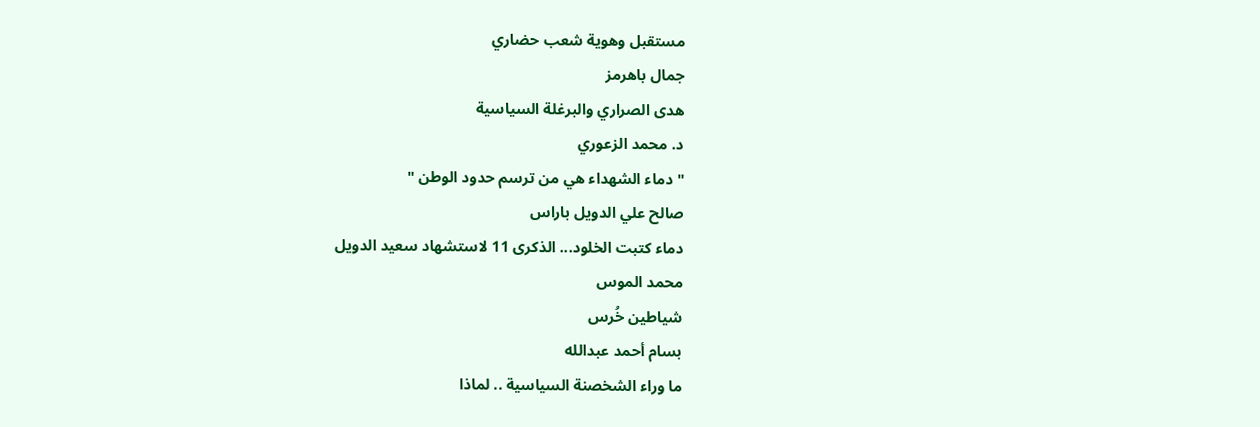مستقبل وهوية شعب حضاري
جمال باهرمز
هدى الصراري والبرغلة السياسية
د. محمد الزعوري
" دماء الشهداء هي من ترسم حدود الوطن "
صالح علي الدويل باراس
دماء كتبت الخلود... الذكرى 11 لاستشهاد سعيد الدويل
محمد الموس
شياطين خُرس
بسام أحمد عبدالله
ما وراء الشخصنة السياسية .. لماذا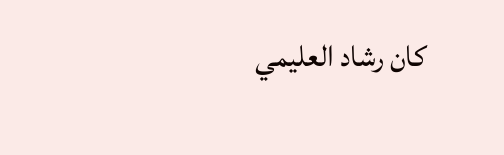كان رشاد العليمي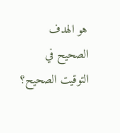هو الهدف الصحيح في التوقيت الصحيح؟